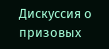Дискуссия о призовых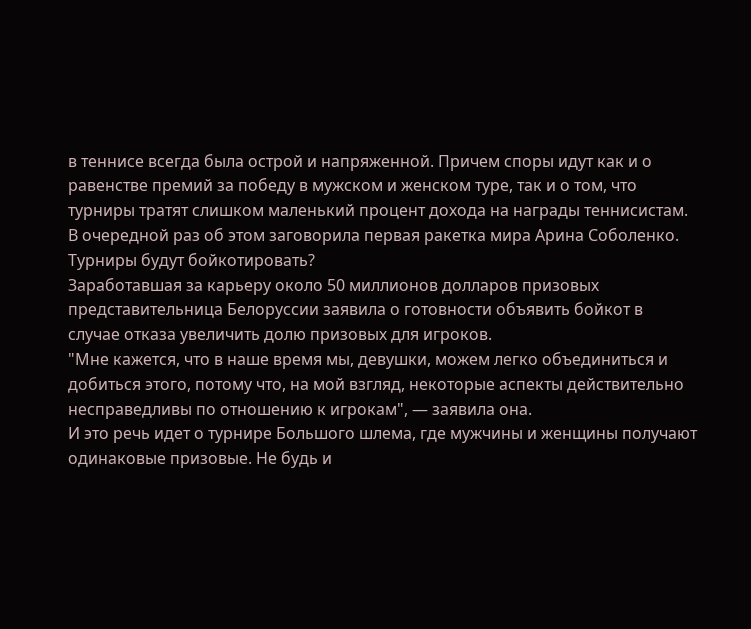в теннисе всегда была острой и напряженной. Причем споры идут как и о равенстве премий за победу в мужском и женском туре, так и о том, что турниры тратят слишком маленький процент дохода на награды теннисистам. В очередной раз об этом заговорила первая ракетка мира Арина Соболенко.
Турниры будут бойкотировать?
Заработавшая за карьеру около 50 миллионов долларов призовых представительница Белоруссии заявила о готовности объявить бойкот в случае отказа увеличить долю призовых для игроков.
"Мне кажется, что в наше время мы, девушки, можем легко объединиться и добиться этого, потому что, на мой взгляд, некоторые аспекты действительно несправедливы по отношению к игрокам", — заявила она.
И это речь идет о турнире Большого шлема, где мужчины и женщины получают одинаковые призовые. Не будь и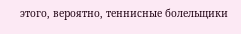этого, вероятно, теннисные болельщики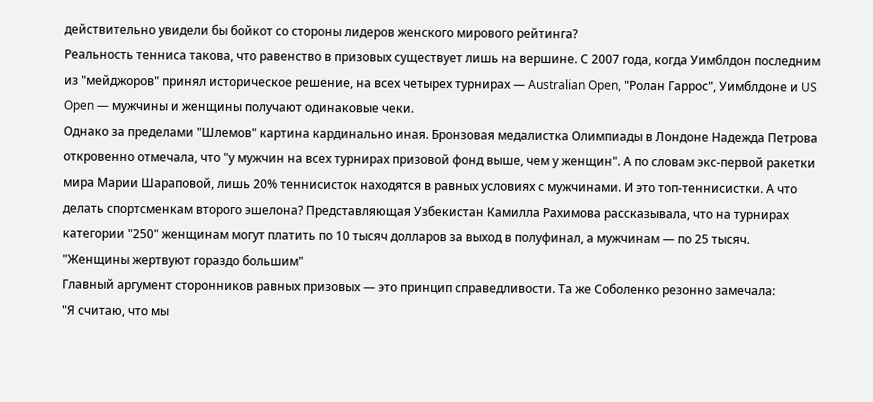действительно увидели бы бойкот со стороны лидеров женского мирового рейтинга?
Реальность тенниса такова, что равенство в призовых существует лишь на вершине. С 2007 года, когда Уимблдон последним из "мейджоров" принял историческое решение, на всех четырех турнирах — Australian Open, "Ролан Гаррос", Уимблдоне и US Open — мужчины и женщины получают одинаковые чеки.
Однако за пределами "Шлемов" картина кардинально иная. Бронзовая медалистка Олимпиады в Лондоне Надежда Петрова откровенно отмечала, что "у мужчин на всех турнирах призовой фонд выше, чем у женщин". А по словам экс-первой ракетки мира Марии Шараповой, лишь 20% теннисисток находятся в равных условиях с мужчинами. И это топ-теннисистки. А что делать спортсменкам второго эшелона? Представляющая Узбекистан Камилла Рахимова рассказывала, что на турнирах категории "250" женщинам могут платить по 10 тысяч долларов за выход в полуфинал, а мужчинам — по 25 тысяч.
"Женщины жертвуют гораздо большим"
Главный аргумент сторонников равных призовых — это принцип справедливости. Та же Соболенко резонно замечала:
"Я считаю, что мы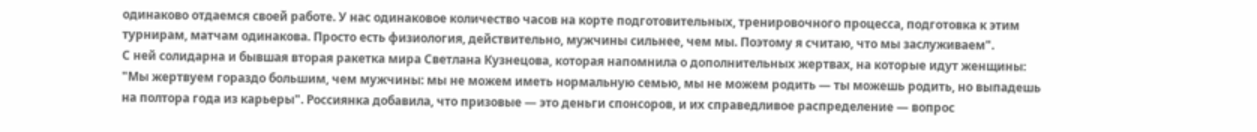одинаково отдаемся своей работе. У нас одинаковое количество часов на корте подготовительных, тренировочного процесса, подготовка к этим турнирам, матчам одинакова. Просто есть физиология, действительно, мужчины сильнее, чем мы. Поэтому я считаю, что мы заслуживаем".
С ней солидарна и бывшая вторая ракетка мира Светлана Кузнецова, которая напомнила о дополнительных жертвах, на которые идут женщины: "Мы жертвуем гораздо большим, чем мужчины: мы не можем иметь нормальную семью, мы не можем родить — ты можешь родить, но выпадешь на полтора года из карьеры". Россиянка добавила, что призовые — это деньги спонсоров, и их справедливое распределение — вопрос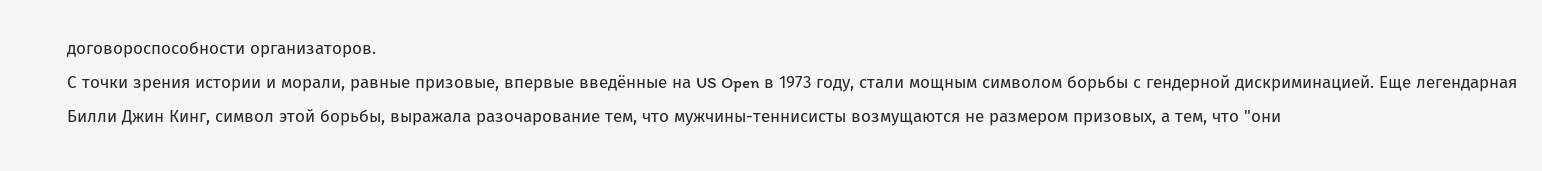договороспособности организаторов.
С точки зрения истории и морали, равные призовые, впервые введённые на US Open в 1973 году, стали мощным символом борьбы с гендерной дискриминацией. Еще легендарная Билли Джин Кинг, символ этой борьбы, выражала разочарование тем, что мужчины-теннисисты возмущаются не размером призовых, а тем, что "они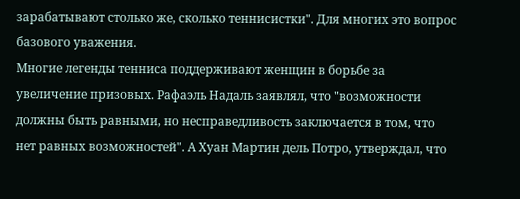зарабатывают столько же, сколько теннисистки". Для многих это вопрос базового уважения.
Многие легенды тенниса поддерживают женщин в борьбе за увеличение призовых. Рафаэль Надаль заявлял, что "возможности должны быть равными, но несправедливость заключается в том, что нет равных возможностей". А Хуан Мартин дель Потро, утверждал, что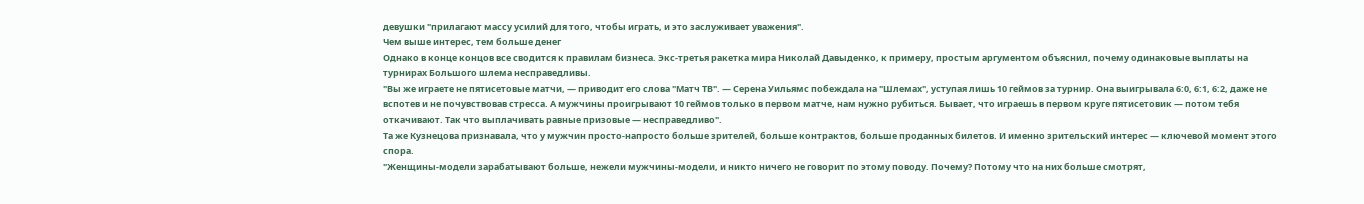девушки "прилагают массу усилий для того, чтобы играть, и это заслуживает уважения".
Чем выше интерес, тем больше денег
Однако в конце концов все сводится к правилам бизнеса. Экс-третья ракетка мира Николай Давыденко, к примеру, простым аргументом объяснил, почему одинаковые выплаты на турнирах Большого шлема несправедливы.
"Вы же играете не пятисетовые матчи, — приводит его слова "Матч ТВ". — Серена Уильямс побеждала на "Шлемах", уступая лишь 10 геймов за турнир. Она выигрывала 6:0, 6:1, 6:2, даже не вспотев и не почувствовав стресса. А мужчины проигрывают 10 геймов только в первом матче, нам нужно рубиться. Бывает, что играешь в первом круге пятисетовик — потом тебя откачивают. Так что выплачивать равные призовые — несправедливо".
Та же Кузнецова признавала, что у мужчин просто-напросто больше зрителей, больше контрактов, больше проданных билетов. И именно зрительский интерес — ключевой момент этого спора.
"Женщины-модели зарабатывают больше, нежели мужчины-модели, и никто ничего не говорит по этому поводу. Почему? Потому что на них больше смотрят,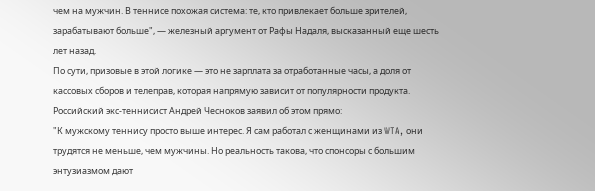чем на мужчин. В теннисе похожая система: те, кто привлекает больше зрителей, зарабатывают больше", — железный аргумент от Рафы Надаля, высказанный еще шесть лет назад.
По сути, призовые в этой логике — это не зарплата за отработанные часы, а доля от кассовых сборов и телеправ, которая напрямую зависит от популярности продукта. Российский экс-теннисист Андрей Чесноков заявил об этом прямо:
"К мужскому теннису просто выше интерес. Я сам работал с женщинами из WTA, они трудятся не меньше, чем мужчины. Но реальность такова, что спонсоры с большим энтузиазмом дают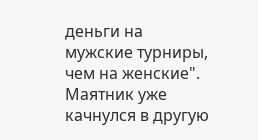деньги на мужские турниры, чем на женские".
Маятник уже качнулся в другую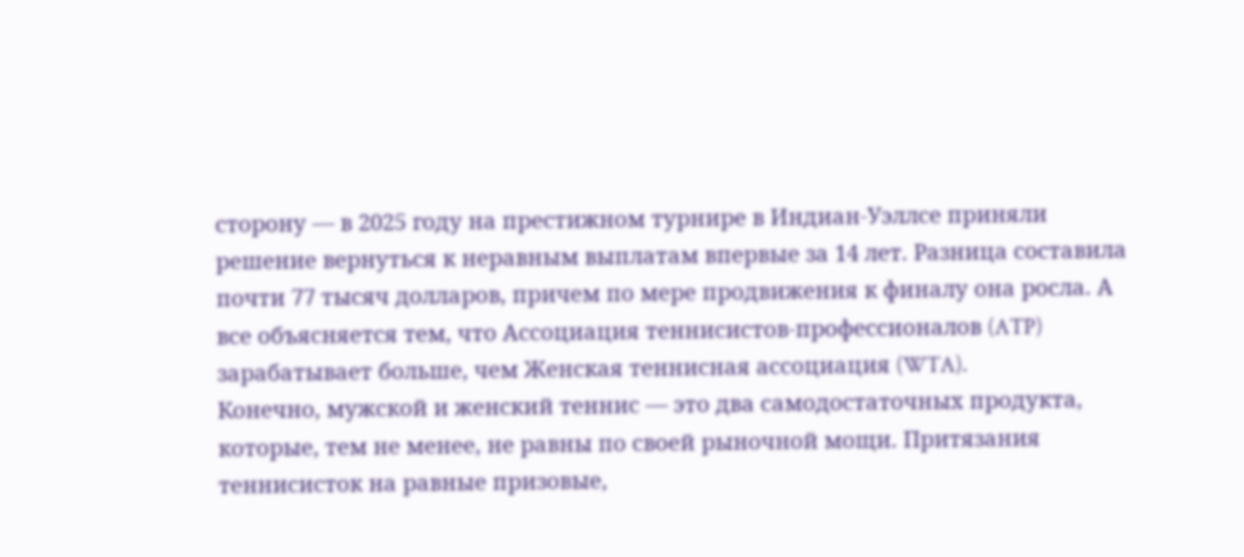сторону — в 2025 году на престижном турнире в Индиан-Уэллсе приняли решение вернуться к неравным выплатам впервые за 14 лет. Разница составила почти 77 тысяч долларов, причем по мере продвижения к финалу она росла. А все объясняется тем, что Ассоциация теннисистов-профессионалов (ATP) зарабатывает больше, чем Женская теннисная ассоциация (WTA).
Конечно, мужской и женский теннис — это два самодостаточных продукта, которые, тем не менее, не равны по своей рыночной мощи. Притязания теннисисток на равные призовые,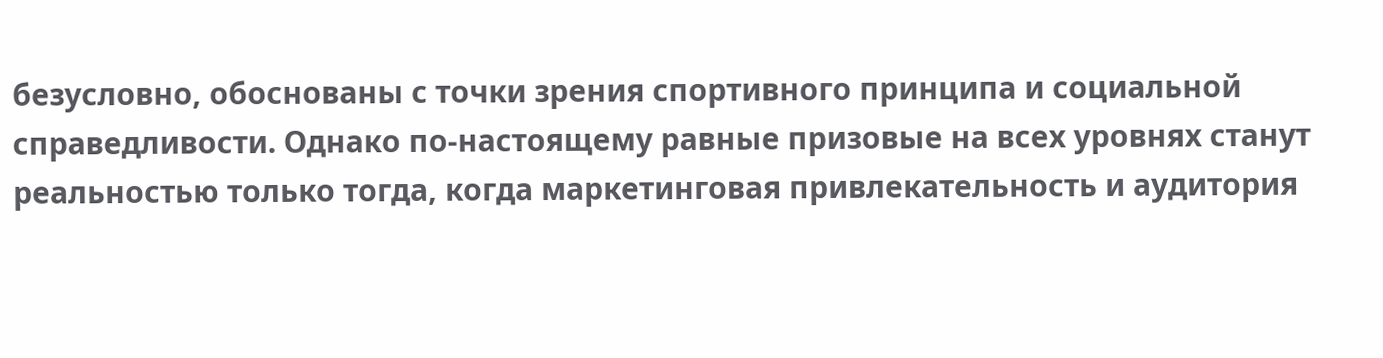безусловно, обоснованы с точки зрения спортивного принципа и социальной справедливости. Однако по-настоящему равные призовые на всех уровнях станут реальностью только тогда, когда маркетинговая привлекательность и аудитория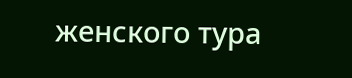женского тура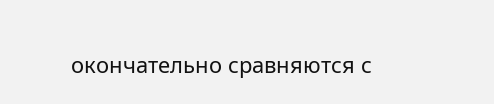окончательно сравняются с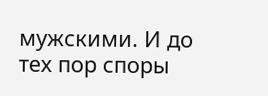мужскими. И до тех пор споры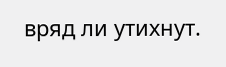вряд ли утихнут.